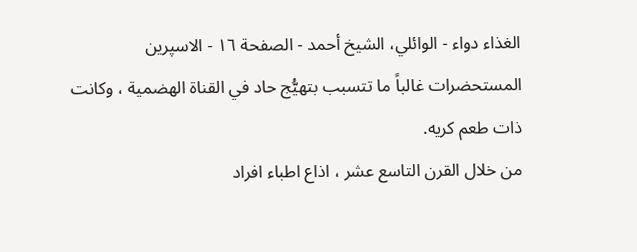الغذاء دواء - الوائلي، الشيخ أحمد - الصفحة ١٦ - الاسپرين
المستحضرات غالباً ما تتسبب بتهيُّج حاد في القناة الهضمية ، وكانت ذات طعم كريه.
من خلال القرن التاسع عشر ، اذاع اطباء افراد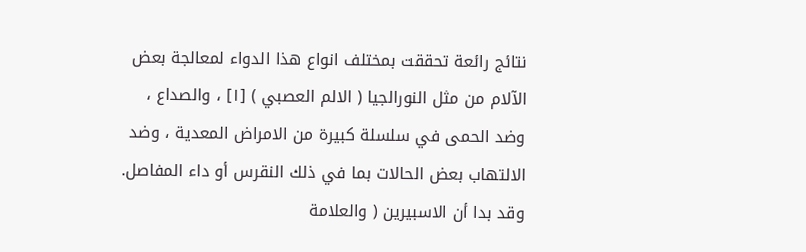نتائج رائعة تحققت بمختلف انواع هذا الدواء لمعالجة بعض الآلام من مثل النورالجيا ( الالم العصبي ) [١] ، والصداع ، وضد الحمى في سلسلة كبيرة من الامراض المعدية ، وضد الالتهاب بعض الحالات بما في ذلك النقرس أو داء المفاصل.
وقد بدا أن الاسبيرين ( والعلامة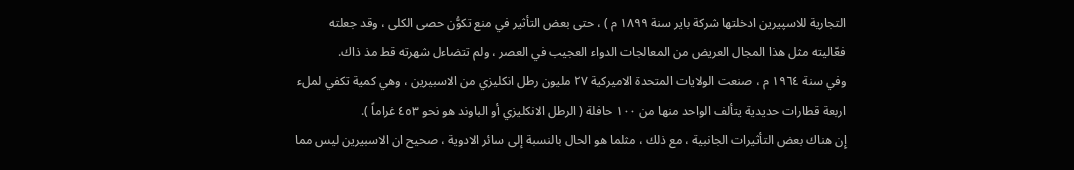التجارية للاسپيرين ادخلتها شركة باير سنة ١٨٩٩ م ) ، حتى بعض التأثير في منع تكوُّن حصى الكلى ، وقد جعلته فعّاليته مثل هذا المجال العريض من المعالجات الدواء العجيب في العصر ، ولم تتضاءل شهرته قط مذ ذاك.
وفي سنة ١٩٦٤ م ، صنعت الولايات المتحدة الاميركية ٢٧ مليون رطل انكليزي من الاسبيرين ، وهي كمية تكفي لملء اربعة قطارات حديدية يتألف الواحد منها من ١٠٠ حافلة ( الرطل الانكليزي أو الباوند هو نحو ٤٥٣ غراماً ).
إِن هناك بعض التأثيرات الجانبية ، مع ذلك ، مثلما هو الحال بالنسبة إلى سائر الادوية ، صحيح ان الاسبيرين ليس مما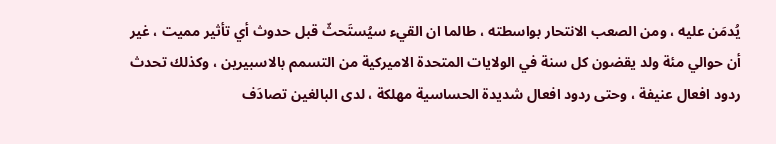يُدمَن عليه ، ومن الصعب الانتحار بواسطته ، طالما ان القيء سيُستَحثّ قبل حدوث أي تأثير مميت ، غير أن حوالي مئة ولد يقضون كل سنة في الولايات المتحدة الاميركية من التسمم بالاسبيرين ، وكذلك تحدث ردود افعال عنيفة ، وحتى ردود افعال شديدة الحساسية مهلكة ، لدى البالغين تصادَف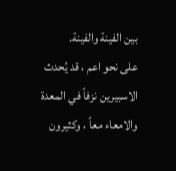بين الفينة والفينة.
على نحو اعم ، قد يُحدث الاسبيرين نزفاً في المعدة والامعاء معاً ، وكثيرون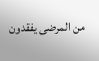من المرضى يفقدون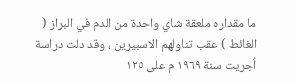ما مقداره ملعقة شاي واحدة من الدم في البراز ( الغائط ) عقب تناولهم الاسبيرين ، وقد دلت دراسة اُجريت سنة ١٩٦٩ م على ١٢٥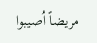مريضاً اُصيبوا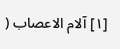[١] آلام الاعصاب (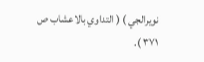نويرالجي ) ( التداوي بالاعشاب ص ٣٧١ ).